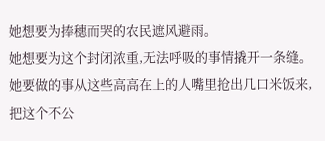她想要为捧穗而哭的农民遮风避雨。
她想要为这个封闭浓重,无法呼吸的事情撬开一条缝。
她要做的事从这些高高在上的人嘴里抢出几口米饭来,把这个不公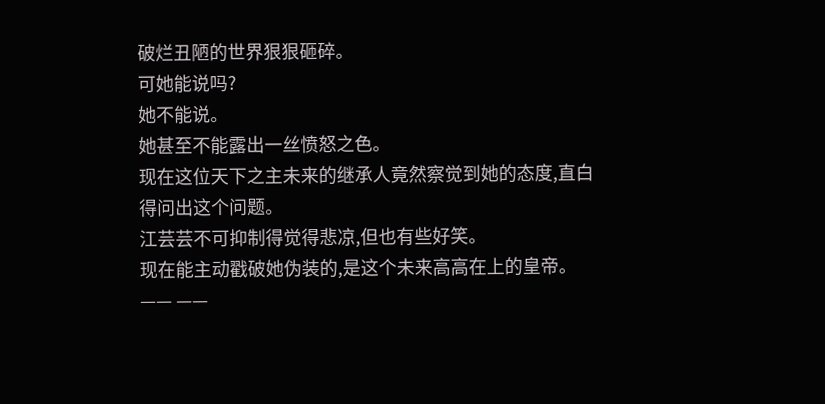破烂丑陋的世界狠狠砸碎。
可她能说吗?
她不能说。
她甚至不能露出一丝愤怒之色。
现在这位天下之主未来的继承人竟然察觉到她的态度,直白得问出这个问题。
江芸芸不可抑制得觉得悲凉,但也有些好笑。
现在能主动戳破她伪装的,是这个未来高高在上的皇帝。
—— ——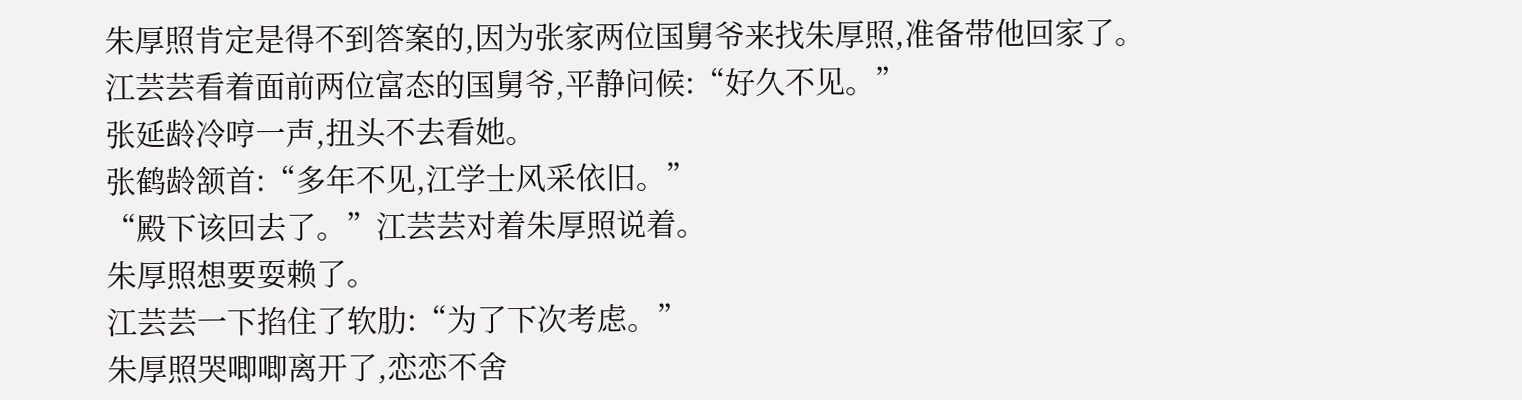朱厚照肯定是得不到答案的,因为张家两位国舅爷来找朱厚照,准备带他回家了。
江芸芸看着面前两位富态的国舅爷,平静问候:“好久不见。”
张延龄冷哼一声,扭头不去看她。
张鹤龄颔首:“多年不见,江学士风采依旧。”
“殿下该回去了。”江芸芸对着朱厚照说着。
朱厚照想要耍赖了。
江芸芸一下掐住了软肋:“为了下次考虑。”
朱厚照哭唧唧离开了,恋恋不舍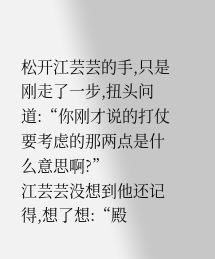松开江芸芸的手,只是刚走了一步,扭头问道:“你刚才说的打仗要考虑的那两点是什么意思啊?”
江芸芸没想到他还记得,想了想:“殿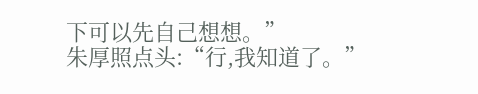下可以先自己想想。”
朱厚照点头:“行,我知道了。”